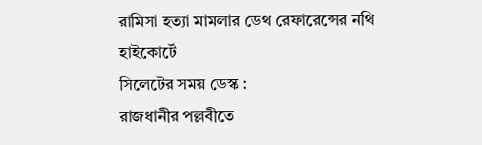রামিসা হত্যা মামলার ডেথ রেফারেন্সের নথি হাইকোর্টে
সিলেটের সময় ডেস্ক :
রাজধানীর পল্লবীতে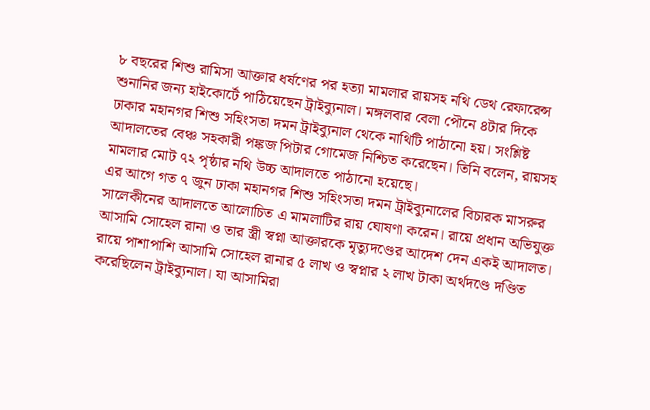৮ বছরের শিশু রামিসা আক্তার ধর্ষণের পর হত্যা মামলার রায়সহ নথি ডেথ রেফারেন্স শুনানির জন্য হাইকোর্টে পাঠিয়েছেন ট্রাইব্যুনাল। মঙ্গলবার বেলা পৌনে ৪টার দিকে ঢাকার মহানগর শিশু সহিংসতা দমন ট্রাইব্যুনাল থেকে নাথিটি পাঠানো হয়। সংশ্লিষ্ট আদালতের বেঞ্চ সহকারী পঙ্কজ পিটার গোমেজ নিশ্চিত করেছেন। তিনি বলেন, রায়সহ মামলার মোট ৭২ পৃষ্ঠার নথি উচ্চ আদালতে পাঠানো হয়েছে।
এর আগে গত ৭ জুন ঢাকা মহানগর শিশু সহিংসতা দমন ট্রাইব্যুনালের বিচারক মাসরুর সালেকীনের আদালতে আলোচিত এ মামলাটির রায় ঘোষণা করেন। রায়ে প্রধান অভিযুক্ত আসামি সোহেল রানা ও তার স্ত্রী স্বপ্না আক্তারকে মৃত্যুদণ্ডের আদেশ দেন একই আদালত। রায়ে পাশাপাশি আসামি সোহেল রানার ৫ লাখ ও স্বপ্নার ২ লাখ টাকা অর্থদণ্ডে দণ্ডিত করেছিলেন ট্রাইব্যুনাল। যা আসামিরা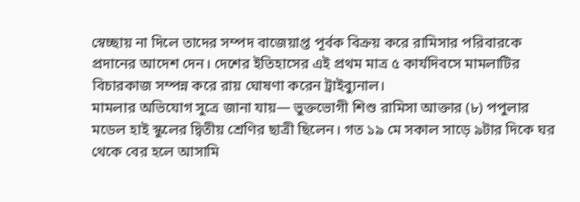স্বেচ্ছায় না দিলে তাদের সম্পদ বাজেয়াপ্ত পূর্বক বিক্রয় করে রামিসার পরিবারকে প্রদানের আদেশ দেন। দেশের ইতিহাসের এই প্রথম মাত্র ৫ কার্যদিবসে মামলাটির বিচারকাজ সম্পন্ন করে রায় ঘোষণা করেন ট্রাইব্যুনাল।
মামলার অভিযোগ সুত্রে জানা যায়— ভুক্তভোগী শিশু রামিসা আক্তার (৮) পপুলার মডেল হাই স্কুলের দ্বিতীয় শ্রেণির ছাত্রী ছিলেন। গত ১৯ মে সকাল সাড়ে ৯টার দিকে ঘর থেকে বের হলে আসামি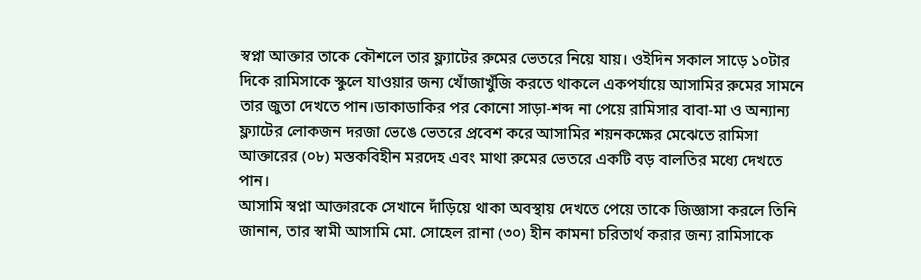স্বপ্না আক্তার তাকে কৌশলে তার ফ্ল্যাটের রুমের ভেতরে নিয়ে যায়। ওইদিন সকাল সাড়ে ১০টার দিকে রামিসাকে স্কুলে যাওয়ার জন্য খোঁজাখুঁজি করতে থাকলে একপর্যায়ে আসামির রুমের সামনে তার জুতা দেখতে পান।ডাকাডাকির পর কোনো সাড়া-শব্দ না পেয়ে রামিসার বাবা-মা ও অন্যান্য ফ্ল্যাটের লোকজন দরজা ভেঙে ভেতরে প্রবেশ করে আসামির শয়নকক্ষের মেঝেতে রামিসা আক্তারের (০৮) মস্তকবিহীন মরদেহ এবং মাথা রুমের ভেতরে একটি বড় বালতির মধ্যে দেখতে পান।
আসামি স্বপ্না আক্তারকে সেখানে দাঁড়িয়ে থাকা অবস্থায় দেখতে পেয়ে তাকে জিজ্ঞাসা করলে তিনি জানান, তার স্বামী আসামি মো. সোহেল রানা (৩০) হীন কামনা চরিতার্থ করার জন্য রামিসাকে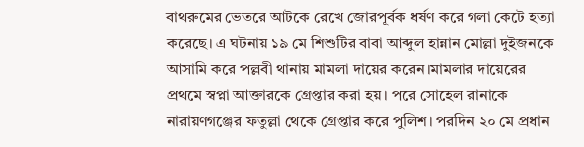বাথরুমের ভেতরে আটকে রেখে জোরপূর্বক ধর্ষণ করে গলা কেটে হত্যা করেছে। এ ঘটনায় ১৯ মে শিশুটির বাবা আব্দুল হান্নান মোল্লা দুইজনকে আসামি করে পল্লবী থানায় মামলা দায়ের করেন।মামলার দায়েরের প্রথমে স্বপ্না আক্তারকে গ্রেপ্তার করা হয়। পরে সোহেল রানাকে নারায়ণগঞ্জের ফতুল্লা থেকে গ্রেপ্তার করে পুলিশ। পরদিন ২০ মে প্রধান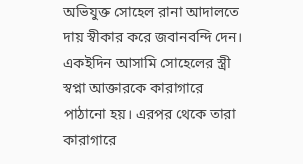অভিযুক্ত সোহেল রানা আদালতে দায় স্বীকার করে জবানবন্দি দেন। একইদিন আসামি সোহেলের স্ত্রী স্বপ্না আক্তারকে কারাগারে পাঠানো হয়। এরপর থেকে তারা কারাগারে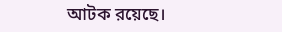আটক রয়েছে।